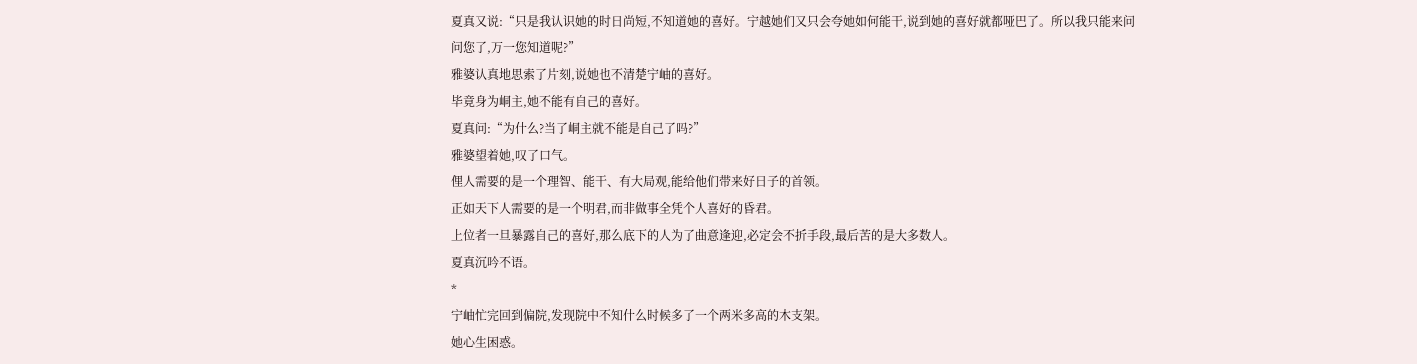夏真又说:“只是我认识她的时日尚短,不知道她的喜好。宁越她们又只会夸她如何能干,说到她的喜好就都哑巴了。所以我只能来问问您了,万一您知道呢?”
雅婆认真地思索了片刻,说她也不清楚宁岫的喜好。
毕竟身为峒主,她不能有自己的喜好。
夏真问:“为什么?当了峒主就不能是自己了吗?”
雅婆望着她,叹了口气。
俚人需要的是一个理智、能干、有大局观,能给他们带来好日子的首领。
正如天下人需要的是一个明君,而非做事全凭个人喜好的昏君。
上位者一旦暴露自己的喜好,那么底下的人为了曲意逢迎,必定会不折手段,最后苦的是大多数人。
夏真沉吟不语。
*
宁岫忙完回到偏院,发现院中不知什么时候多了一个两米多高的木支架。
她心生困惑。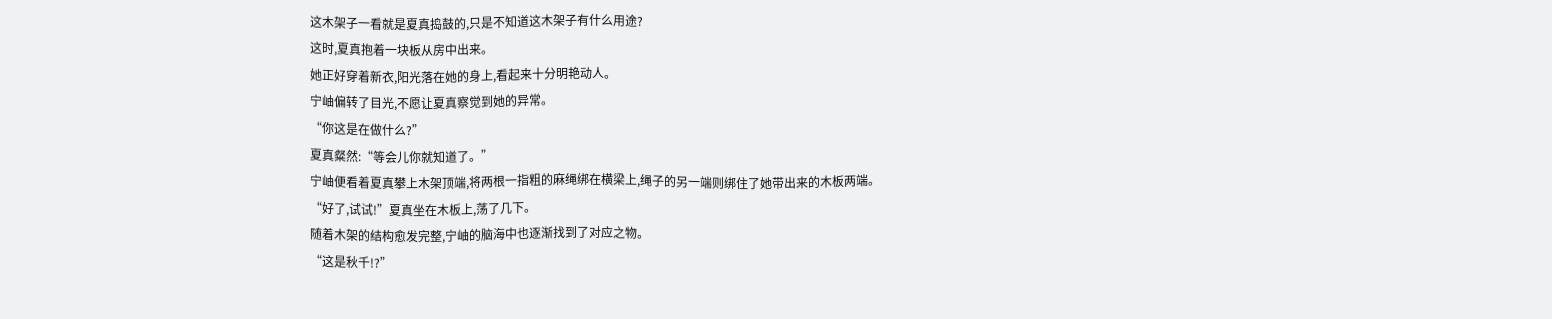这木架子一看就是夏真捣鼓的,只是不知道这木架子有什么用途?
这时,夏真抱着一块板从房中出来。
她正好穿着新衣,阳光落在她的身上,看起来十分明艳动人。
宁岫偏转了目光,不愿让夏真察觉到她的异常。
“你这是在做什么?”
夏真粲然:“等会儿你就知道了。”
宁岫便看着夏真攀上木架顶端,将两根一指粗的麻绳绑在横梁上,绳子的另一端则绑住了她带出来的木板两端。
“好了,试试!”夏真坐在木板上,荡了几下。
随着木架的结构愈发完整,宁岫的脑海中也逐渐找到了对应之物。
“这是秋千!?”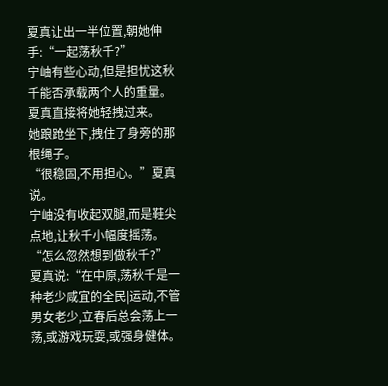夏真让出一半位置,朝她伸手:“一起荡秋千?”
宁岫有些心动,但是担忧这秋千能否承载两个人的重量。
夏真直接将她轻拽过来。
她踉跄坐下,拽住了身旁的那根绳子。
“很稳固,不用担心。”夏真说。
宁岫没有收起双腿,而是鞋尖点地,让秋千小幅度摇荡。
“怎么忽然想到做秋千?”
夏真说:“在中原,荡秋千是一种老少咸宜的全民|运动,不管男女老少,立春后总会荡上一荡,或游戏玩耍,或强身健体。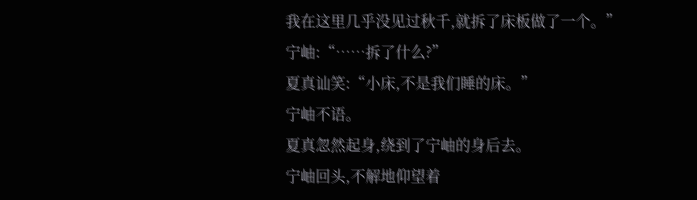我在这里几乎没见过秋千,就拆了床板做了一个。”
宁岫:“……拆了什么?”
夏真讪笑:“小床,不是我们睡的床。”
宁岫不语。
夏真忽然起身,绕到了宁岫的身后去。
宁岫回头,不解地仰望着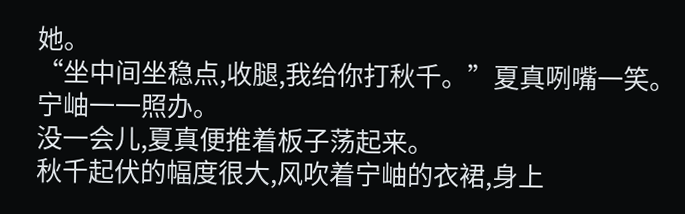她。
“坐中间坐稳点,收腿,我给你打秋千。”夏真咧嘴一笑。
宁岫一一照办。
没一会儿,夏真便推着板子荡起来。
秋千起伏的幅度很大,风吹着宁岫的衣裙,身上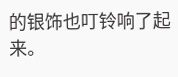的银饰也叮铃响了起来。